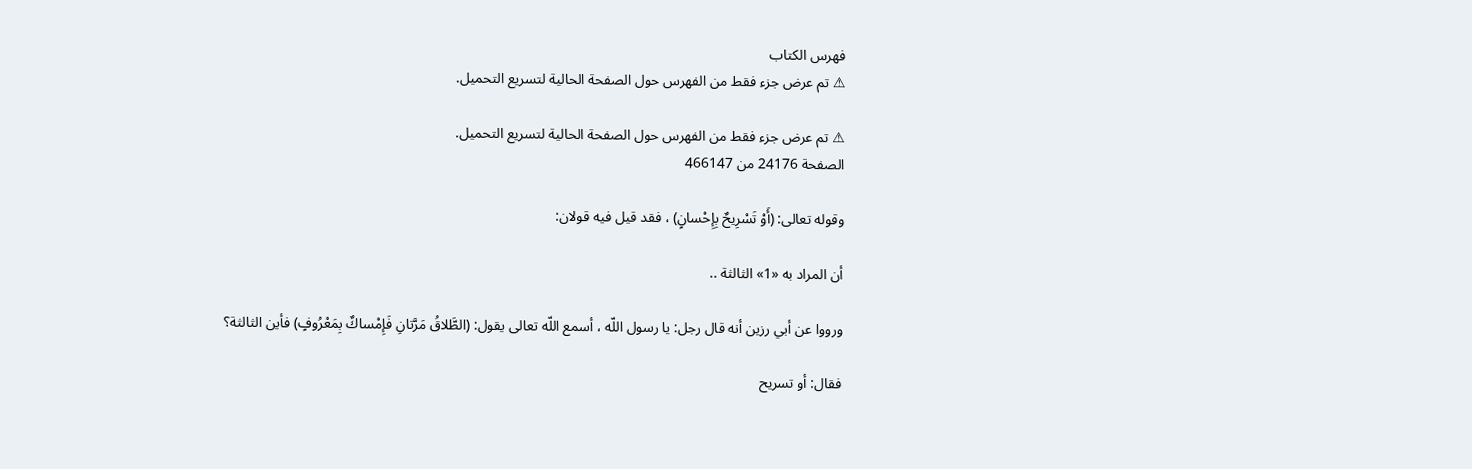فهرس الكتاب
⚠ تم عرض جزء فقط من الفهرس حول الصفحة الحالية لتسريع التحميل.

⚠ تم عرض جزء فقط من الفهرس حول الصفحة الحالية لتسريع التحميل.
الصفحة 24176 من 466147

وقوله تعالى: (أَوْ تَسْرِيحٌ بِإِحْسانٍ) ، فقد قيل فيه قولان:

أن المراد به «1» الثالثة ..

ورووا عن أبي رزين أنه قال رجل: يا رسول اللّه ، أسمع اللّه تعالى يقول: (الطَّلاقُ مَرَّتانِ فَإِمْساكٌ بِمَعْرُوفٍ) فأين الثالثة؟

فقال: أو تسريح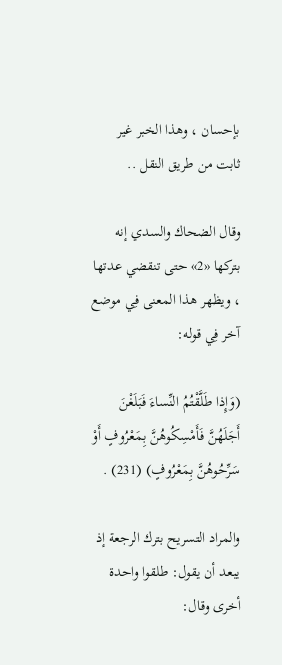بإحسان ، وهذا الخبر غير ثابت من طريق النقل ..

وقال الضحاك والسدي إنه بتركها «2» حتى تنقضي عدتها ، ويظهر هذا المعنى فِي موضع آخر فِي قوله:

(وَإِذا طَلَّقْتُمُ النِّساءَ فَبَلَغْنَ أَجَلَهُنَّ فَأَمْسِكُوهُنَّ بِمَعْرُوفٍ أَوْ سَرِّحُوهُنَّ بِمَعْرُوفٍ) (231) .

والمراد التسريح بترك الرجعة إذ يبعد أن يقول: طلقوا واحدة أخرى وقال: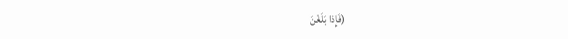(فَإِذا بَلَغْنَ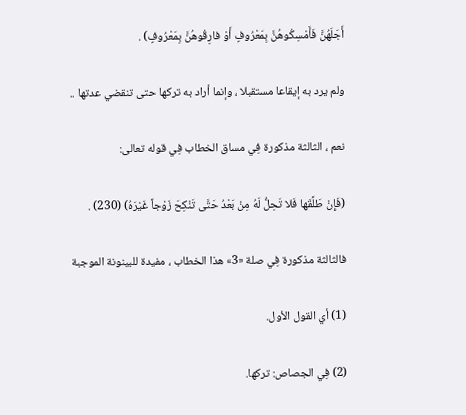أَجَلَهُنَّ فَأَمْسِكُوهُنَّ بِمَعْرُوفٍ أَوْ فارِقُوهُنَّ بِمَعْرُوفٍ) .

ولم يرد به إيقاعا مستقبلا ، وإنما أراد به تركها حتى تنقضي عدتها ..

نعم ، الثالثة مذكورة فِي مساق الخطاب فِي قوله تعالى:

(فَإِنْ طَلَّقَها فَلا تَحِلُّ لَهُ مِنْ بَعْدُ حَتَّى تَنْكِحَ زَوْجاً غَيْرَهُ) (230) .

فالثالثة مذكورة فِي صلة «3» هذا الخطاب ، مفيدة للبينونة الموجبة

(1) أي القول الأول.

(2) فِي الجصاص: تركها.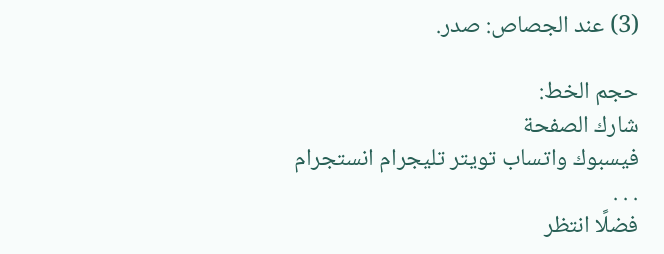(3) عند الجصاص: صدر.

حجم الخط:
شارك الصفحة
فيسبوك واتساب تويتر تليجرام انستجرام
. . .
فضلًا انتظر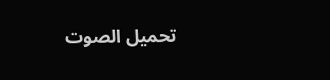تحميل الصوت